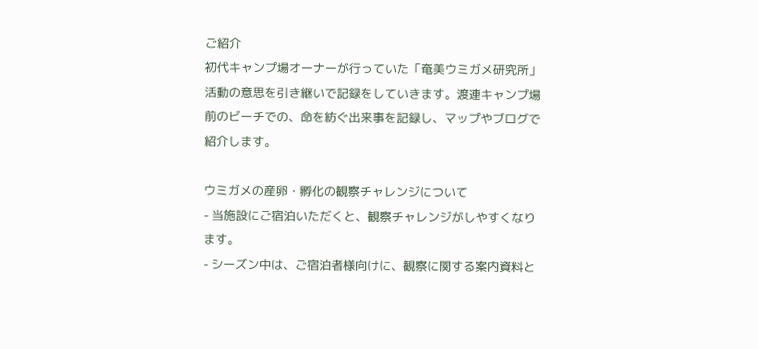ご紹介
初代キャンプ場オーナーが行っていた「奄美ウミガメ研究所」活動の意思を引き継いで記録をしていきます。渡連キャンプ場前のビーチでの、命を紡ぐ出来事を記録し、マップやブログで紹介します。

ウミガメの産卵・孵化の観察チャレンジについて
- 当施設にご宿泊いただくと、観察チャレンジがしやすくなります。
- シーズン中は、ご宿泊者様向けに、観察に関する案内資料と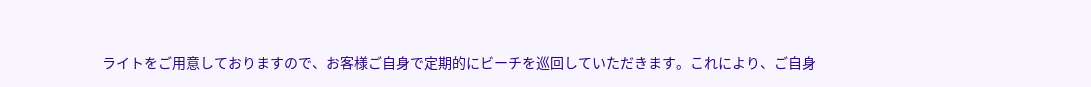ライトをご用意しておりますので、お客様ご自身で定期的にビーチを巡回していただきます。これにより、ご自身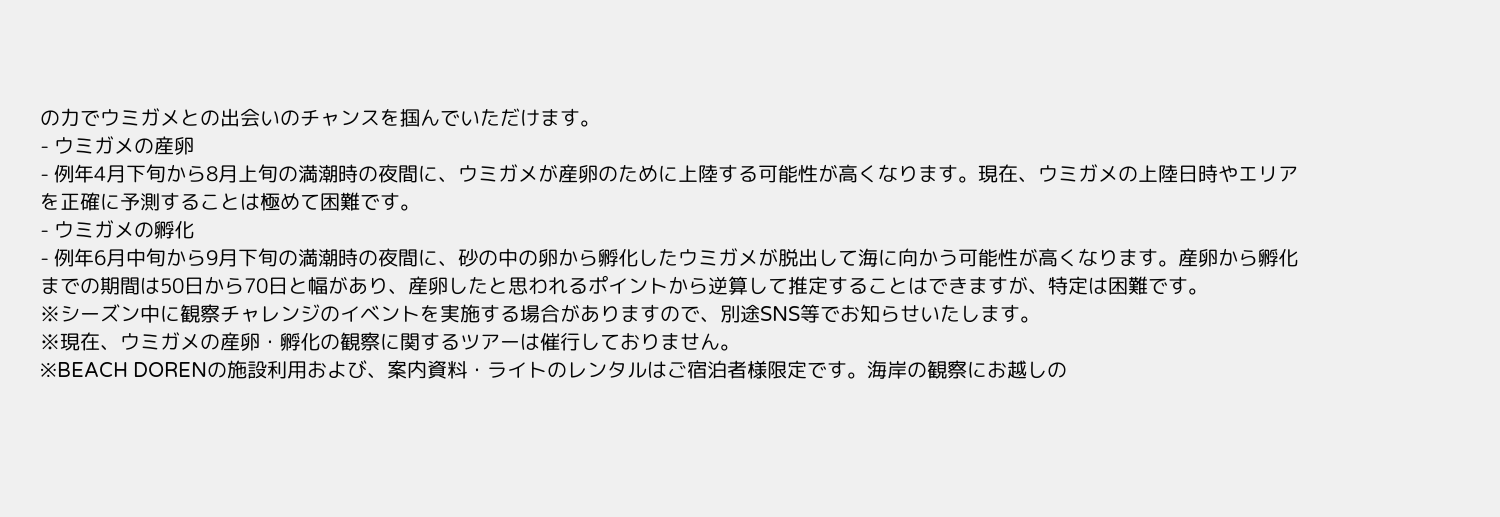の力でウミガメとの出会いのチャンスを掴んでいただけます。
- ウミガメの産卵
- 例年4月下旬から8月上旬の満潮時の夜間に、ウミガメが産卵のために上陸する可能性が高くなります。現在、ウミガメの上陸日時やエリアを正確に予測することは極めて困難です。
- ウミガメの孵化
- 例年6月中旬から9月下旬の満潮時の夜間に、砂の中の卵から孵化したウミガメが脱出して海に向かう可能性が高くなります。産卵から孵化までの期間は50日から70日と幅があり、産卵したと思われるポイントから逆算して推定することはできますが、特定は困難です。
※シーズン中に観察チャレンジのイベントを実施する場合がありますので、別途SNS等でお知らせいたします。
※現在、ウミガメの産卵・孵化の観察に関するツアーは催行しておりません。
※BEACH DORENの施設利用および、案内資料・ライトのレンタルはご宿泊者様限定です。海岸の観察にお越しの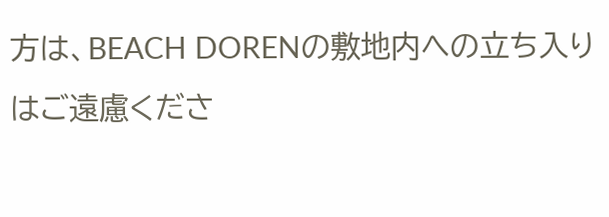方は、BEACH DORENの敷地内への立ち入りはご遠慮くださ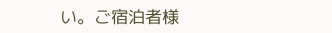い。ご宿泊者様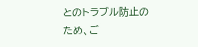とのトラブル防止のため、ご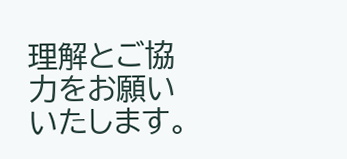理解とご協力をお願いいたします。